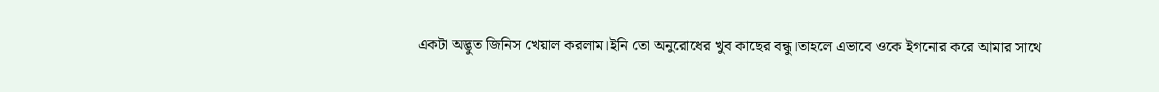একটা অদ্ভুত জিনিস খেয়াল করলাম।ইনি তো অনুরোধের খুব কাছের বন্ধু।তাহলে এভাবে ওকে ইগনোর করে আমার সাথে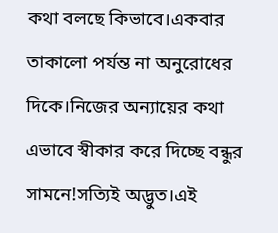কথা বলছে কিভাবে।একবার তাকালো পর্যন্ত না অনুরোধের দিকে।নিজের অন্যায়ের কথা এভাবে স্বীকার করে দিচ্ছে বন্ধুর সামনে!সত্যিই অদ্ভুত।এই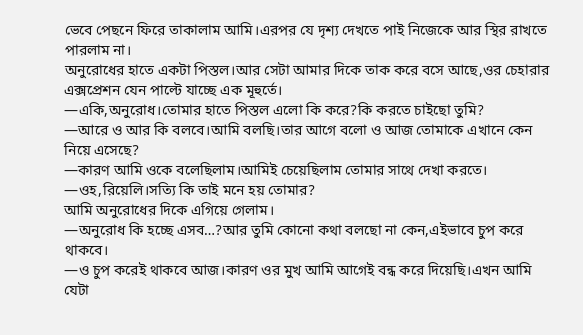ভেবে পেছনে ফিরে তাকালাম আমি।এরপর যে দৃশ্য দেখতে পাই নিজেকে আর স্থির রাখতে পারলাম না।
অনুরোধের হাতে একটা পিস্তল।আর সেটা আমার দিকে তাক করে বসে আছে,ওর চেহারার এক্সপ্রেশন যেন পাল্টে যাচ্ছে এক মূহুর্তে।
—একি,অনুরোধ।তোমার হাতে পিস্তল এলো কি করে?কি করতে চাইছো তুমি?
—আরে ও আর কি বলবে।আমি বলছি।তার আগে বলো ও আজ তোমাকে এখানে কেন নিয়ে এসেছে?
—কারণ আমি ওকে বলেছিলাম।আমিই চেয়েছিলাম তোমার সাথে দেখা করতে।
—ওহ,রিয়েলি।সত্যি কি তাই মনে হয় তোমার?
আমি অনুরোধের দিকে এগিয়ে গেলাম।
—অনুরোধ কি হচ্ছে এসব…?আর তুমি কোনো কথা বলছো না কেন,এইভাবে চুপ করে থাকবে।
—ও চুপ করেই থাকবে আজ।কারণ ওর মুখ আমি আগেই বন্ধ করে দিয়েছি।এখন আমি যেটা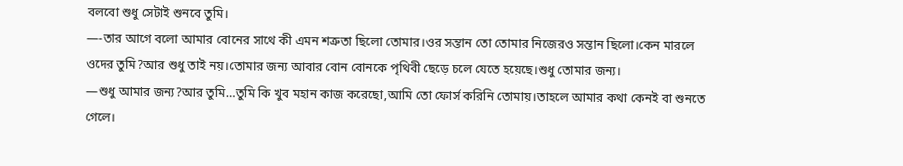বলবো শুধু সেটাই শুনবে তুমি।
—-তার আগে বলো আমার বোনের সাথে কী এমন শত্রুতা ছিলো তোমার।ওর সন্তান তো তোমার নিজেরও সন্তান ছিলো।কেন মারলে ওদের তুমি?আর শুধু তাই নয়।তোমার জন্য আবার বোন বোনকে পৃথিবী ছেড়ে চলে যেতে হয়েছে।শুধু তোমার জন্য।
—শুধু আমার জন্য?আর তুমি…তুমি কি খুব মহান কাজ করেছো,আমি তো ফোর্স করিনি তোমায়।তাহলে আমার কথা কেনই বা শুনতে গেলে।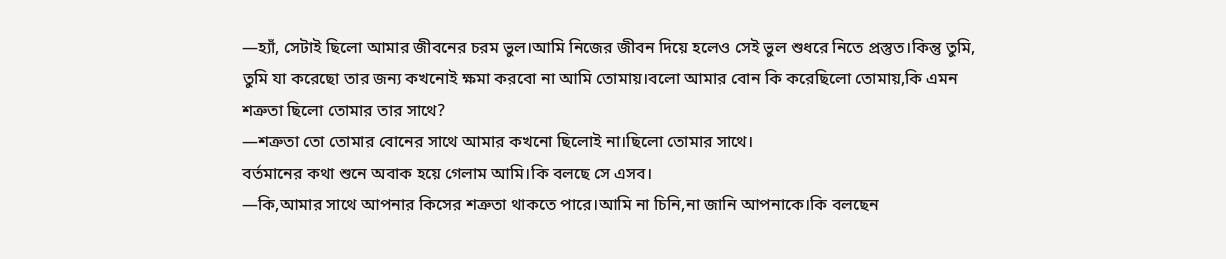—হ্যাঁ, সেটাই ছিলো আমার জীবনের চরম ভুল।আমি নিজের জীবন দিয়ে হলেও সেই ভুল শুধরে নিতে প্রস্তুত।কিন্তু তুমি, তুমি যা করেছো তার জন্য কখনোই ক্ষমা করবো না আমি তোমায়।বলো আমার বোন কি করেছিলো তোমায়,কি এমন শত্রুতা ছিলো তোমার তার সাথে?
—শত্রুতা তো তোমার বোনের সাথে আমার কখনো ছিলোই না।ছিলো তোমার সাথে।
বর্তমানের কথা শুনে অবাক হয়ে গেলাম আমি।কি বলছে সে এসব।
—কি,আমার সাথে আপনার কিসের শত্রুতা থাকতে পারে।আমি না চিনি,না জানি আপনাকে।কি বলছেন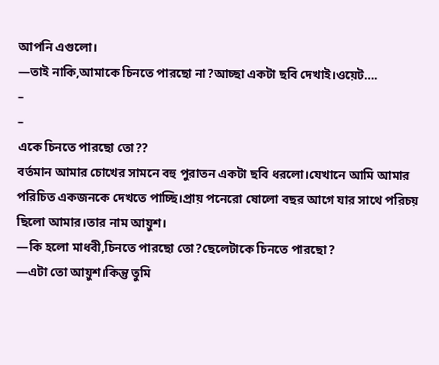আপনি এগুলো।
—তাই নাকি,আমাকে চিনতে পারছো না?আচ্ছা একটা ছবি দেখাই।ওয়েট….
–
–
একে চিনতে পারছো তো??
বর্তমান আমার চোখের সামনে বহু পুরাতন একটা ছবি ধরলো।যেখানে আমি আমার পরিচিত একজনকে দেখতে পাচ্ছি।প্রায় পনেরো ষোলো বছর আগে যার সাথে পরিচয় ছিলো আমার।তার নাম আয়ুশ।
—কি হলো মাধবী,চিনতে পারছো তো?ছেলেটাকে চিনতে পারছো?
—এটা তো আয়ুশ।কিন্তু তুমি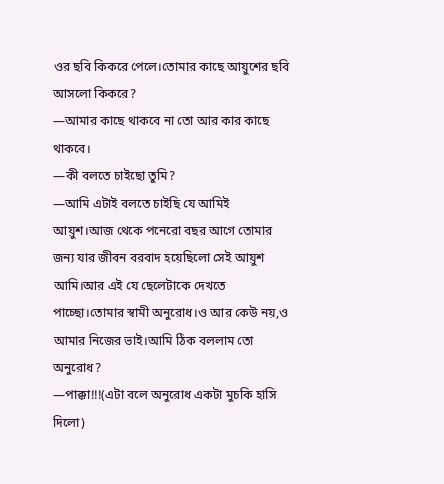ওর ছবি কিকরে পেলে।তোমার কাছে আয়ুশের ছবি আসলো কিকরে?
—আমার কাছে থাকবে না তো আর কার কাছে থাকবে।
—কী বলতে চাইছো তুমি?
—আমি এটাই বলতে চাইছি যে আমিই আয়ুশ।আজ থেকে পনেরো বছর আগে তোমার জন্য যার জীবন বরবাদ হয়েছিলো সেই আয়ুশ আমি।আর এই যে ছেলেটাকে দেখতে পাচ্ছো।তোমার স্বামী অনুরোধ।ও আর কেউ নয়,ও আমার নিজের ভাই।আমি ঠিক বললাম তো অনুরোধ?
—পাক্কা!!!(এটা বলে অনুরোধ একটা মুচকি হাসি দিলো)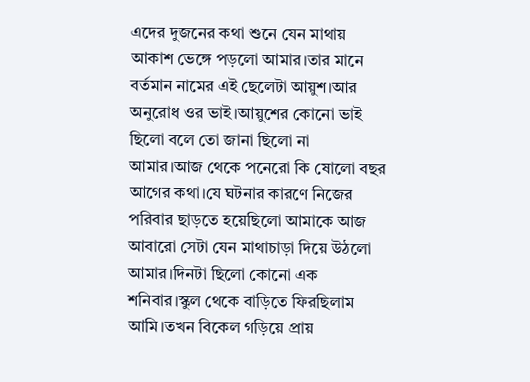এদের দুজনের কথা শুনে যেন মাথায় আকাশ ভেঙ্গে পড়লো আমার।তার মানে বর্তমান নামের এই ছেলেটা আয়ুশ।আর অনুরোধ ওর ভাই।আয়ুশের কোনো ভাই ছিলো বলে তো জানা ছিলো না আমার।আজ থেকে পনেরো কি ষোলো বছর আগের কথা।যে ঘটনার কারণে নিজের পরিবার ছাড়তে হয়েছিলো আমাকে আজ আবারো সেটা যেন মাথাচাড়া দিয়ে উঠলো আমার।দিনটা ছিলো কোনো এক শনিবার।স্কুল থেকে বাড়িতে ফিরছিলাম আমি।তখন বিকেল গড়িয়ে প্রায়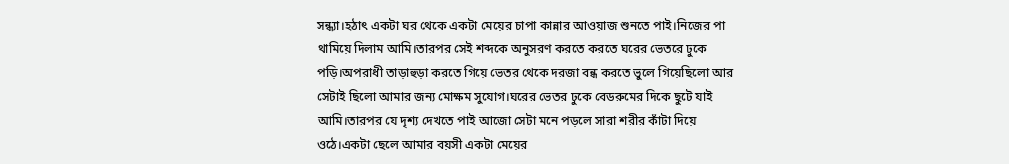সন্ধ্যা।হঠাৎ একটা ঘর থেকে একটা মেয়ের চাপা কান্নার আওয়াজ শুনতে পাই।নিজের পা থামিয়ে দিলাম আমি।তারপর সেই শব্দকে অনুসরণ করতে করতে ঘরের ভেতরে ঢুকে পড়ি।অপরাধী তাড়াহুড়া করতে গিয়ে ভেতর থেকে দরজা বন্ধ করতে ভুলে গিয়েছিলো আর সেটাই ছিলো আমার জন্য মোক্ষম সুযোগ।ঘরের ভেতর ঢুকে বেডরুমের দিকে ছুটে যাই আমি।তারপর যে দৃশ্য দেখতে পাই আজো সেটা মনে পড়লে সারা শরীর কাঁটা দিয়ে ওঠে।একটা ছেলে আমার বয়সী একটা মেয়ের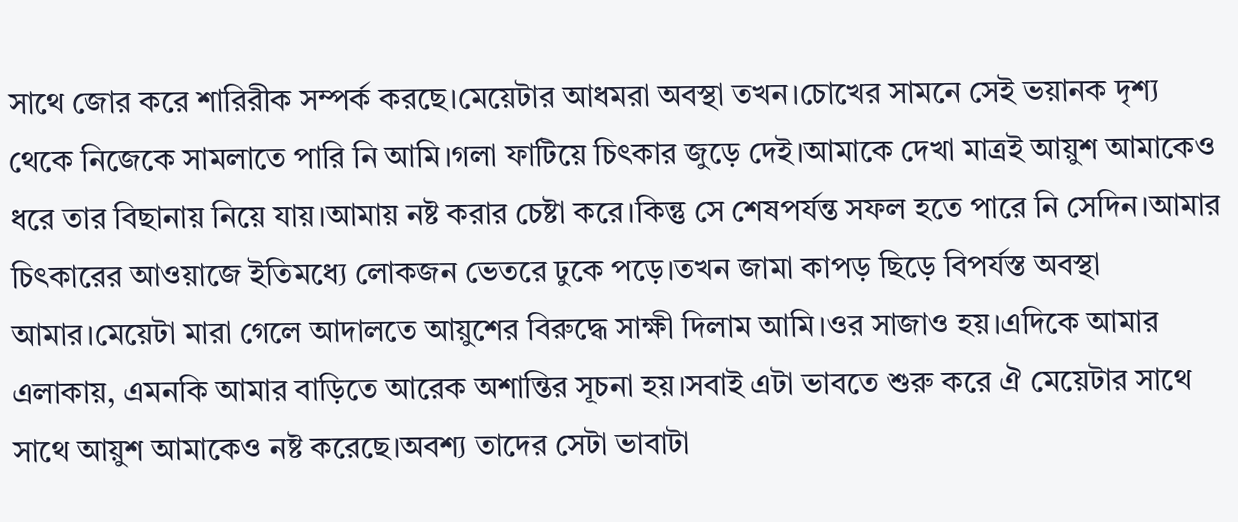সাথে জোর করে শারিরীক সম্পর্ক করছে।মেয়েটার আধমরা অবস্থা তখন।চোখের সামনে সেই ভয়ানক দৃশ্য থেকে নিজেকে সামলাতে পারি নি আমি।গলা ফাটিয়ে চিৎকার জুড়ে দেই।আমাকে দেখা মাত্রই আয়ুশ আমাকেও ধরে তার বিছানায় নিয়ে যায়।আমায় নষ্ট করার চেষ্টা করে।কিন্তু সে শেষপর্যন্ত সফল হতে পারে নি সেদিন।আমার চিৎকারের আওয়াজে ইতিমধ্যে লোকজন ভেতরে ঢুকে পড়ে।তখন জামা কাপড় ছিড়ে বিপর্যস্ত অবস্থা আমার।মেয়েটা মারা গেলে আদালতে আয়ুশের বিরুদ্ধে সাক্ষী দিলাম আমি।ওর সাজাও হয়।এদিকে আমার এলাকায়, এমনকি আমার বাড়িতে আরেক অশান্তির সূচনা হয়।সবাই এটা ভাবতে শুরু করে ঐ মেয়েটার সাথে সাথে আয়ুশ আমাকেও নষ্ট করেছে।অবশ্য তাদের সেটা ভাবাটা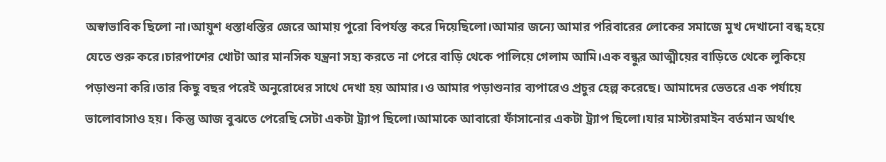অস্বাভাবিক ছিলো না।আয়ুশ ধস্তাধস্তির জেরে আমায় পুরো বিপর্যস্ত করে দিয়েছিলো।আমার জন্যে আমার পরিবারের লোকের সমাজে মুখ দেখানো বন্ধ হয়ে যেতে শুরু করে।চারপাশের খোটা আর মানসিক যন্ত্রনা সহ্য করতে না পেরে বাড়ি থেকে পালিয়ে গেলাম আমি।এক বন্ধুর আত্মীয়ের বাড়িতে থেকে লুকিয়ে পড়াশুনা করি।তার কিছু বছর পরেই অনুরোধের সাথে দেখা হয় আমার।ও আমার পড়াশুনার ব্যপারেও প্রচুর হেল্প করেছে। আমাদের ভেতরে এক পর্যায়ে ভালোবাসাও হয়। কিন্তু আজ বুঝতে পেরেছি সেটা একটা ট্র্যাপ ছিলো।আমাকে আবারো ফাঁসানোর একটা ট্র্যাপ ছিলো।যার মাস্টারমাইন বর্তমান অর্থাৎ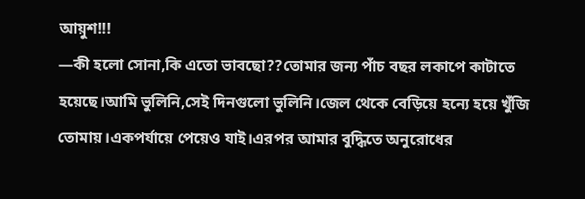আয়ুশ!!!
—কী হলো সোনা,কি এতো ভাবছো??তোমার জন্য পাঁচ বছর লকাপে কাটাতে হয়েছে।আমি ভুলিনি,সেই দিনগুলো ভুলিনি।জেল থেকে বেড়িয়ে হন্যে হয়ে খুঁজি তোমায়।একপর্যায়ে পেয়েও যাই।এরপর আমার বুদ্ধিতে অনুরোধের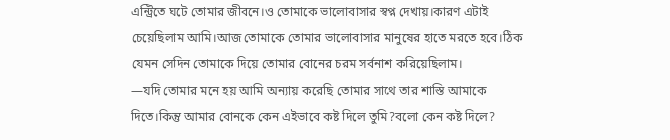এন্ট্রিতে ঘটে তোমার জীবনে।ও তোমাকে ভালোবাসার স্বপ্ন দেখায়।কারণ এটাই চেয়েছিলাম আমি।আজ তোমাকে তোমার ভালোবাসার মানুষের হাতে মরতে হবে।ঠিক যেমন সেদিন তোমাকে দিয়ে তোমার বোনের চরম সর্বনাশ করিয়েছিলাম।
—যদি তোমার মনে হয় আমি অন্যায় করেছি তোমার সাথে তার শাস্তি আমাকে দিতে।কিন্তু আমার বোনকে কেন এইভাবে কষ্ট দিলে তুমি?বলো কেন কষ্ট দিলে?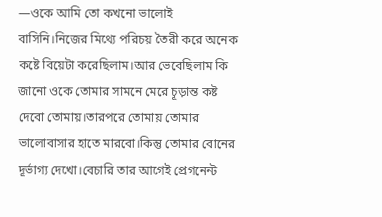—ওকে আমি তো কখনো ভালোই বাসিনি।নিজের মিথ্যে পরিচয় তৈরী করে অনেক কষ্টে বিয়েটা করেছিলাম।আর ভেবেছিলাম কি জানো ওকে তোমার সামনে মেরে চূড়ান্ত কষ্ট দেবো তোমায়।তারপরে তোমায় তোমার ভালোবাসার হাতে মারবো।কিন্তু তোমার বোনের দূর্ভাগ্য দেখো।বেচারি তার আগেই প্রেগনেন্ট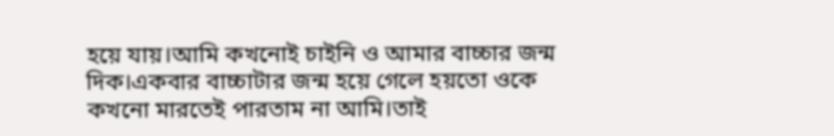হয়ে যায়।আমি কখনোই চাইনি ও আমার বাচ্চার জন্ম দিক।একবার বাচ্চাটার জন্ম হয়ে গেলে হয়তো ওকে কখনো মারতেই পারতাম না আমি।তাই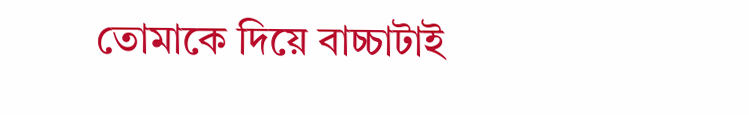তোমাকে দিয়ে বাচ্চাটাই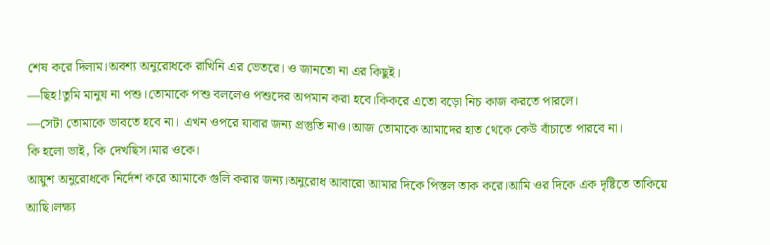শেষ করে দিলাম।অবশ্য অনুরোধকে রাখিনি এর ভেতরে। ও জানতো না এর কিছুই।
—ছিহ!তুমি মানুষ না পশু।তোমাকে পশু বললেও পশুদের অপমান করা হবে।কিকরে এতো বড়ো নিচ কাজ করতে পারলে।
—সেটা তোমাকে ভাবতে হবে না। এখন ওপরে যাবার জন্য প্রস্তুতি নাও।আজ তোমাকে আমাদের হাত থেকে কেউ বাঁচাতে পারবে না।
কি হলো ভাই, কি দেখছিস।মার ওকে।
আয়ুশ অনুরোধকে নির্দেশ করে আমাকে গুলি করার জন্য।অনুরোধ আবারো আমার দিকে পিস্তল তাক করে।আমি ওর দিকে এক দৃষ্টিতে তাকিয়ে আছি।লক্ষ্য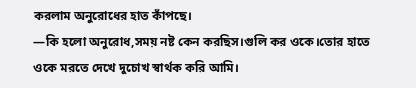করলাম অনুরোধের হাত কাঁপছে।
—কি হলো অনুরোধ,সময় নষ্ট কেন করছিস।গুলি কর ওকে।তোর হাতে ওকে মরতে দেখে দুচোখ স্বার্থক করি আমি।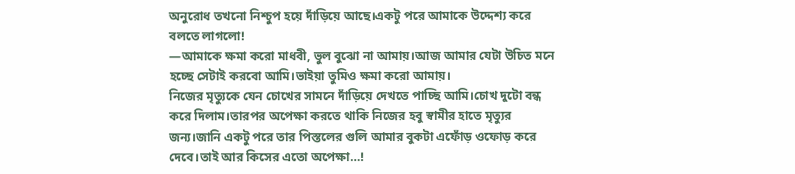অনুরোধ তখনো নিশ্চুপ হয়ে দাঁড়িয়ে আছে।একটু পরে আমাকে উদ্দেশ্য করে বলতে লাগলো!
—আমাকে ক্ষমা করো মাধবী, ভুল বুঝো না আমায়।আজ আমার যেটা উচিত মনে হচ্ছে সেটাই করবো আমি।ভাইয়া তুমিও ক্ষমা করো আমায়।
নিজের মৃত্যুকে যেন চোখের সামনে দাঁড়িয়ে দেখতে পাচ্ছি আমি।চোখ দুটো বন্ধ করে দিলাম।তারপর অপেক্ষা করতে থাকি নিজের হবু স্বামীর হাতে মৃত্যুর জন্য।জানি একটু পরে তার পিস্তলের গুলি আমার বুকটা এফোঁড় ওফোড় করে দেবে।তাই আর কিসের এতো অপেক্ষা…!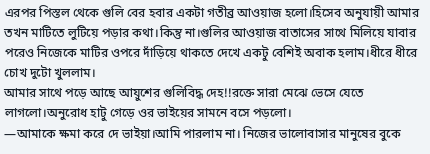এরপর পিস্তল থেকে গুলি বের হবার একটা গতীব্র আওয়াজ হলো।হিসেব অনুযায়ী আমার তখন মাটিতে লুটিয়ে পড়ার কথা।কিন্তু না।গুলির আওয়াজ বাতাসের সাথে মিলিয়ে যাবার পরেও নিজেকে মাটির ওপরে দাঁড়িয়ে থাকতে দেখে একটু বেশিই অবাক হলাম।ধীরে ধীরে চোখ দুটো খুললাম।
আমার সাথে পড়ে আছে আয়ুশের গুলিবিদ্ধ দেহ!!রক্তে সারা মেঝে ভেসে যেতে লাগলো।অনুরোধ হাটু গেড়ে ওর ভাইয়ের সামনে বসে পড়লো।
—আমাকে ক্ষমা করে দে ভাইয়া।আমি পারলাম না। নিজের ভালোবাসার মানুষের বুকে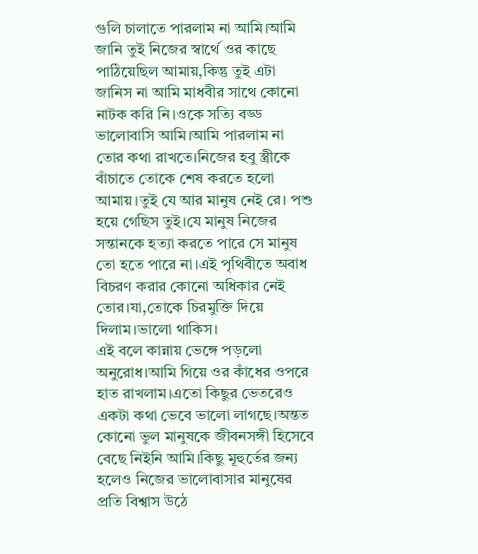গুলি চালাতে পারলাম না আমি।আমি জানি তুই নিজের স্বার্থে ওর কাছে পাঠিয়েছিল আমায়,কিন্তু তুই এটা জানিস না আমি মাধবীর সাথে কোনো নাটক করি নি।ওকে সত্যি বড্ড ভালোবাসি আমি।আমি পারলাম না তোর কথা রাখতে।নিজের হবু স্ত্রীকে বাঁচাতে তোকে শেষ করতে হলো আমায়।তুই যে আর মানুষ নেই রে। পশু হয়ে গেছিস তুই।যে মানুষ নিজের সন্তানকে হত্যা করতে পারে সে মানুষ তো হতে পারে না।এই পৃথিবীতে অবাধ বিচরণ করার কোনো অধিকার নেই তোর।যা,তোকে চিরমুক্তি দিয়ে দিলাম।ভালো থাকিস।
এই বলে কান্নায় ভেঙ্গে পড়লো অনুরোধ।আমি গিয়ে ওর কাঁধের ওপরে হাত রাখলাম।এতো কিছুর ভেতরেও একটা কথা ভেবে ভালো লাগছে।অন্তত কোনো ভুল মানুষকে জীবনসঙ্গী হিসেবে বেছে নিইনি আমি।কিছু মূহুর্তের জন্য হলেও নিজের ভালোবাসার মানুষের প্রতি বিশ্বাস উঠে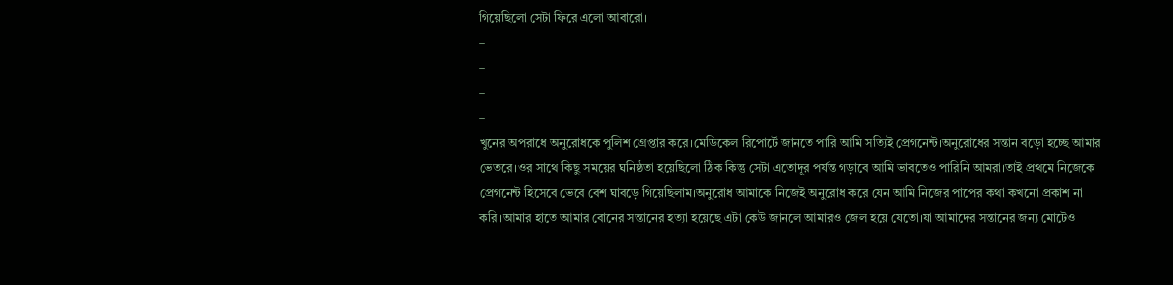গিয়েছিলো সেটা ফিরে এলো আবারো।
–
–
–
–
খুনের অপরাধে অনুরোধকে পুলিশ গ্রেপ্তার করে।মেডিকেল রিপোর্টে জানতে পারি আমি সত্যিই প্রেগনেন্ট।অনুরোধের সন্তান বড়ো হচ্ছে আমার ভেতরে।ওর সাথে কিছু সময়ের ঘনিষ্ঠতা হয়েছিলো ঠিক কিন্তু সেটা এতোদূর পর্যন্ত গড়াবে আমি ভাবতেও পারিনি আমরা।তাই প্রথমে নিজেকে প্রেগনেন্ট হিসেবে ভেবে বেশ ঘাবড়ে গিয়েছিলাম।অনুরোধ আমাকে নিজেই অনুরোধ করে যেন আমি নিজের পাপের কথা কখনো প্রকাশ না করি।আমার হাতে আমার বোনের সন্তানের হত্যা হয়েছে এটা কেউ জানলে আমারও জেল হয়ে যেতো।যা আমাদের সন্তানের জন্য মোটেও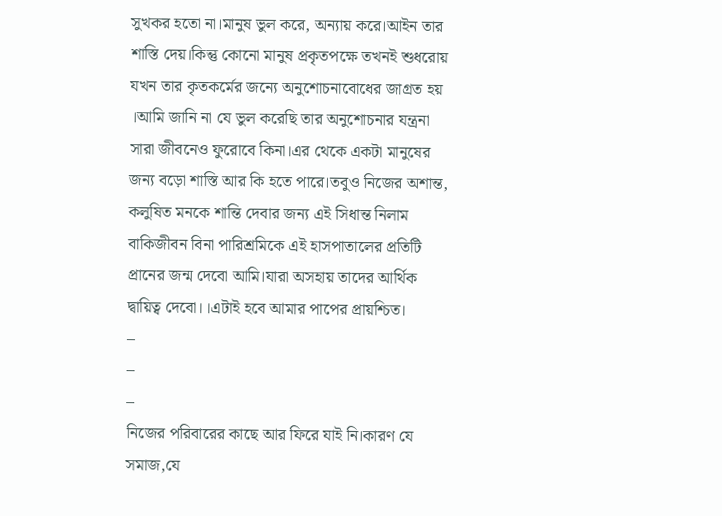সুখকর হতো না।মানুষ ভুল করে, অন্যায় করে।আইন তার শাস্তি দেয়।কিন্তু কোনো মানুষ প্রকৃতপক্ষে তখনই শুধরোয় যখন তার কৃতকর্মের জন্যে অনুশোচনাবোধের জাগ্রত হয় ।আমি জানি না যে ভুল করেছি তার অনুশোচনার যন্ত্রনা সারা জীবনেও ফুরোবে কিনা।এর থেকে একটা মানুষের জন্য বড়ো শাস্তি আর কি হতে পারে।তবুও নিজের অশান্ত, কলুষিত মনকে শান্তি দেবার জন্য এই সিধান্ত নিলাম বাকিজীবন বিনা পারিশ্রমিকে এই হাসপাতালের প্রতিটি প্রানের জন্ম দেবো আমি।যারা অসহায় তাদের আর্থিক দ্বায়িত্ব দেবো।।এটাই হবে আমার পাপের প্রায়শ্চিত।
–
–
–
নিজের পরিবারের কাছে আর ফিরে যাই নি।কারণ যে সমাজ,যে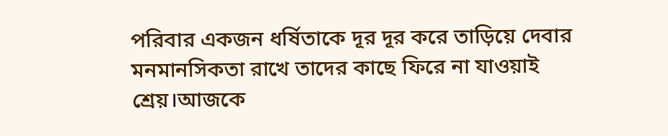পরিবার একজন ধর্ষিতাকে দূর দূর করে তাড়িয়ে দেবার মনমানসিকতা রাখে তাদের কাছে ফিরে না যাওয়াই শ্রেয়।আজকে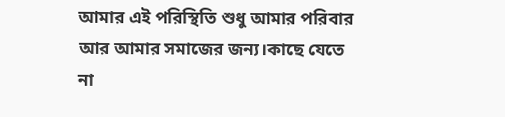আমার এই পরিস্থিতি শুধু আমার পরিবার আর আমার সমাজের জন্য।কাছে যেতে না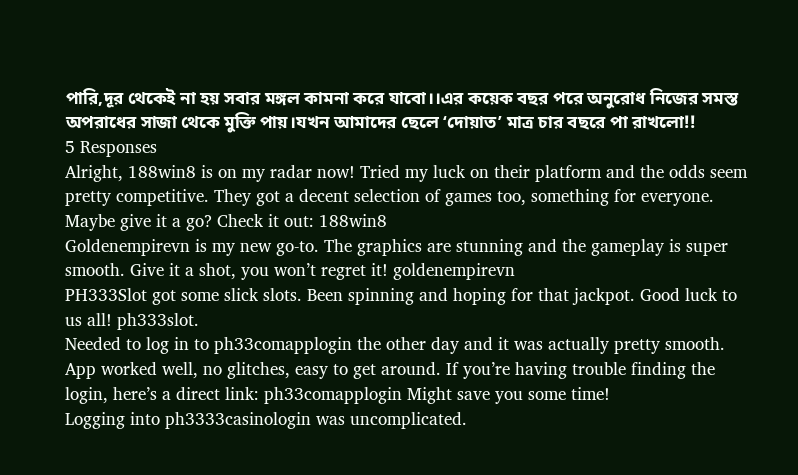পারি,দূর থেকেই না হয় সবার মঙ্গল কামনা করে যাবো।।এর কয়েক বছর পরে অনুরোধ নিজের সমস্ত অপরাধের সাজা থেকে মুক্তি পায়।যখন আমাদের ছেলে ‘দোয়াত’ মাত্র চার বছরে পা রাখলো!!
5 Responses
Alright, 188win8 is on my radar now! Tried my luck on their platform and the odds seem pretty competitive. They got a decent selection of games too, something for everyone. Maybe give it a go? Check it out: 188win8
Goldenempirevn is my new go-to. The graphics are stunning and the gameplay is super smooth. Give it a shot, you won’t regret it! goldenempirevn
PH333Slot got some slick slots. Been spinning and hoping for that jackpot. Good luck to us all! ph333slot.
Needed to log in to ph33comapplogin the other day and it was actually pretty smooth. App worked well, no glitches, easy to get around. If you’re having trouble finding the login, here’s a direct link: ph33comapplogin Might save you some time!
Logging into ph3333casinologin was uncomplicated.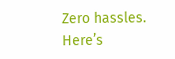Zero hassles. Here’s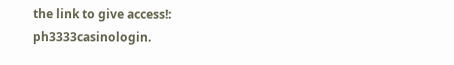the link to give access!: ph3333casinologin.